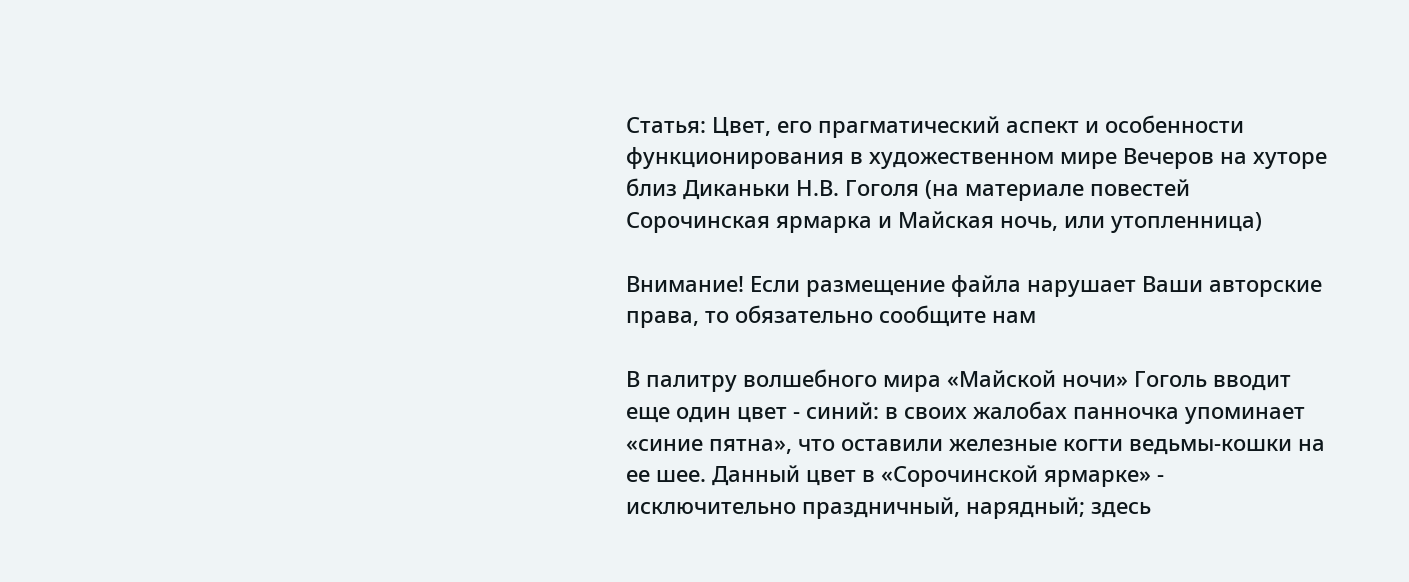Статья: Цвет, его прагматический аспект и особенности функционирования в художественном мире Вечеров на хуторе близ Диканьки Н.В. Гоголя (на материале повестей Сорочинская ярмарка и Майская ночь, или утопленница)

Внимание! Если размещение файла нарушает Ваши авторские права, то обязательно сообщите нам

В палитру волшебного мира «Майской ночи» Гоголь вводит еще один цвет - синий: в своих жалобах панночка упоминает «синие пятна», что оставили железные когти ведьмы-кошки на ее шее. Данный цвет в «Сорочинской ярмарке» - исключительно праздничный, нарядный; здесь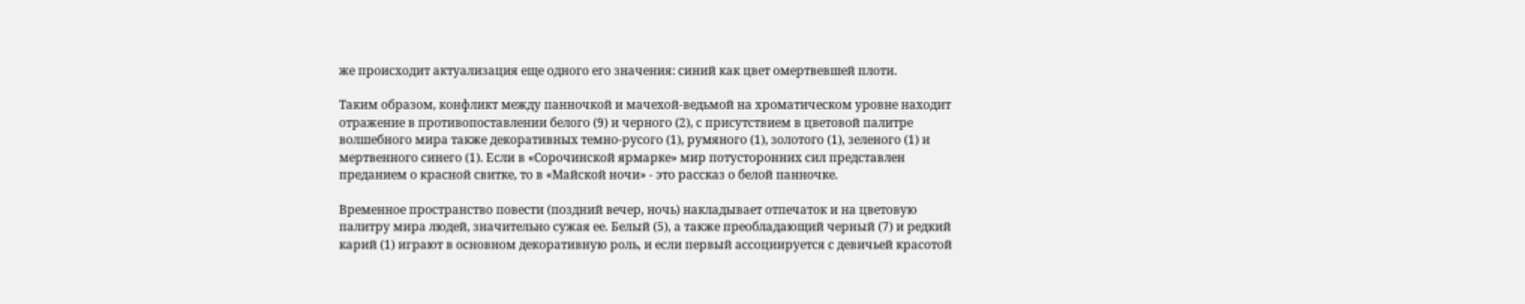же происходит актуализация еще одного его значения: синий как цвет омертвевшей плоти.

Таким образом, конфликт между панночкой и мачехой-ведьмой на хроматическом уровне находит отражение в противопоставлении белого (9) и черного (2), с присутствием в цветовой палитре волшебного мира также декоративных темно-русого (1), румяного (1), золотого (1), зеленого (1) и мертвенного синего (1). Если в «Сорочинской ярмарке» мир потусторонних сил представлен преданием о красной свитке, то в «Майской ночи» - это рассказ о белой панночке.

Временное пространство повести (поздний вечер, ночь) накладывает отпечаток и на цветовую палитру мира людей, значительно сужая ее. Белый (5), а также преобладающий черный (7) и редкий карий (1) играют в основном декоративную роль, и если первый ассоциируется с девичьей красотой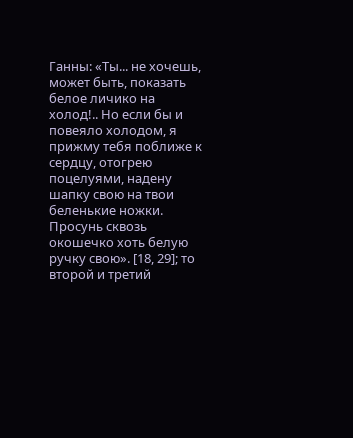Ганны: «Ты... не хочешь, может быть, показать белое личико на холод!.. Но если бы и повеяло холодом, я прижму тебя поближе к сердцу, отогрею поцелуями, надену шапку свою на твои беленькие ножки. Просунь сквозь окошечко хоть белую ручку свою». [18, 29]; то второй и третий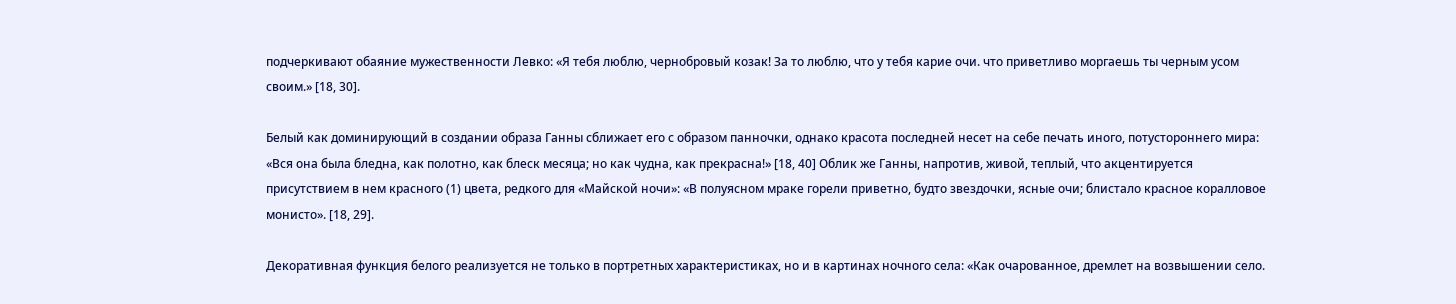подчеркивают обаяние мужественности Левко: «Я тебя люблю, чернобровый козак! За то люблю, что у тебя карие очи. что приветливо моргаешь ты черным усом своим.» [18, 30].

Белый как доминирующий в создании образа Ганны сближает его с образом панночки, однако красота последней несет на себе печать иного, потустороннего мира: «Вся она была бледна, как полотно, как блеск месяца; но как чудна, как прекрасна!» [18, 40] Облик же Ганны, напротив, живой, теплый, что акцентируется присутствием в нем красного (1) цвета, редкого для «Майской ночи»: «В полуясном мраке горели приветно, будто звездочки, ясные очи; блистало красное коралловое монисто». [18, 29].

Декоративная функция белого реализуется не только в портретных характеристиках, но и в картинах ночного села: «Как очарованное, дремлет на возвышении село.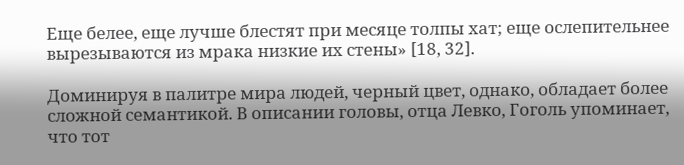Еще белее, еще лучше блестят при месяце толпы хат; еще ослепительнее вырезываются из мрака низкие их стены» [18, 32].

Доминируя в палитре мира людей, черный цвет, однако, обладает более сложной семантикой. В описании головы, отца Левко, Гоголь упоминает, что тот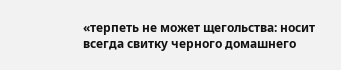«терпеть не может щегольства: носит всегда свитку черного домашнего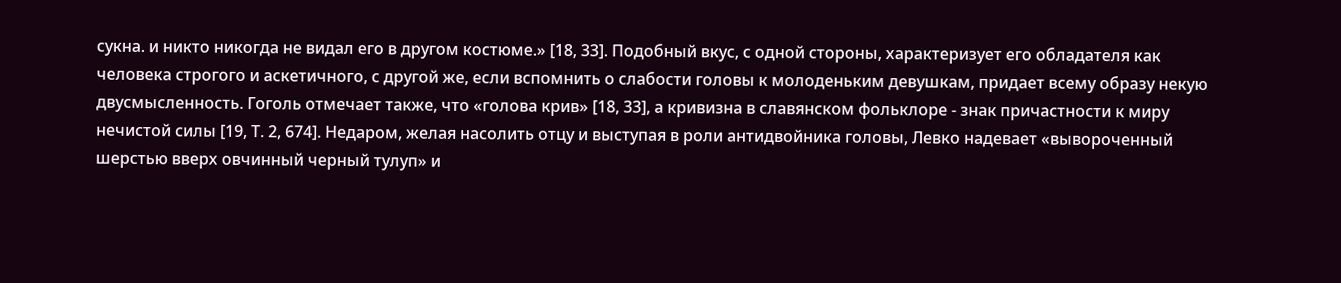сукна. и никто никогда не видал его в другом костюме.» [18, 33]. Подобный вкус, с одной стороны, характеризует его обладателя как человека строгого и аскетичного, с другой же, если вспомнить о слабости головы к молоденьким девушкам, придает всему образу некую двусмысленность. Гоголь отмечает также, что «голова крив» [18, 33], а кривизна в славянском фольклоре - знак причастности к миру нечистой силы [19, Т. 2, 674]. Недаром, желая насолить отцу и выступая в роли антидвойника головы, Левко надевает «вывороченный шерстью вверх овчинный черный тулуп» и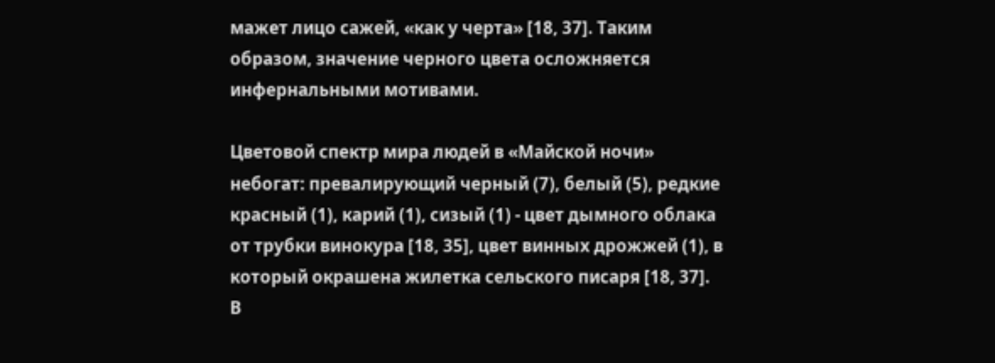мажет лицо сажей, «как у черта» [18, 37]. Таким образом, значение черного цвета осложняется инфернальными мотивами.

Цветовой спектр мира людей в «Майской ночи» небогат: превалирующий черный (7), белый (5), редкие красный (1), карий (1), сизый (1) - цвет дымного облака от трубки винокура [18, 35], цвет винных дрожжей (1), в который окрашена жилетка сельского писаря [18, 37]. В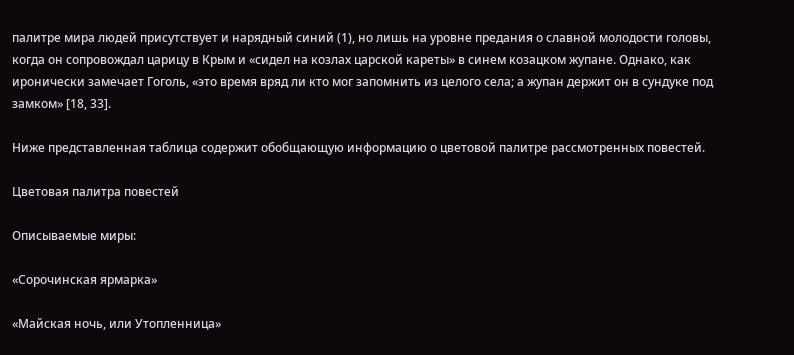палитре мира людей присутствует и нарядный синий (1), но лишь на уровне предания о славной молодости головы, когда он сопровождал царицу в Крым и «сидел на козлах царской кареты» в синем козацком жупане. Однако, как иронически замечает Гоголь, «это время вряд ли кто мог запомнить из целого села; а жупан держит он в сундуке под замком» [18, 33].

Ниже представленная таблица содержит обобщающую информацию о цветовой палитре рассмотренных повестей.

Цветовая палитра повестей

Описываемые миры:

«Сорочинская ярмарка»

«Майская ночь, или Утопленница»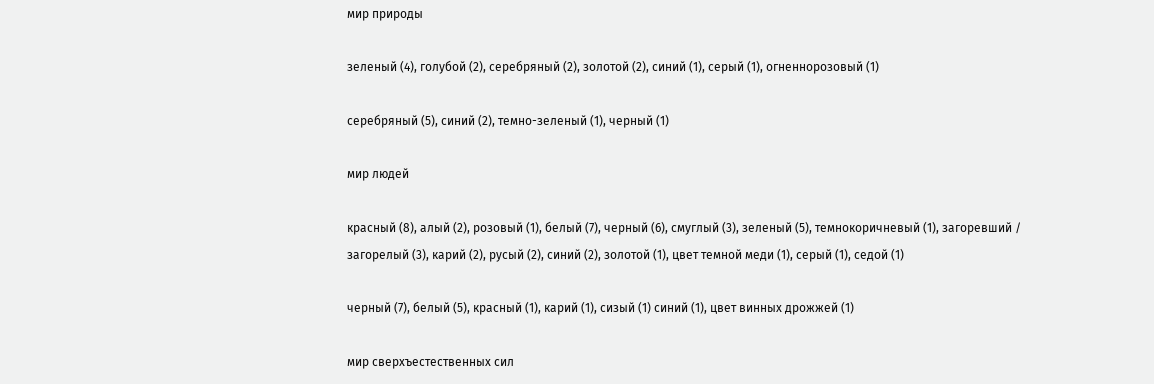мир природы

зеленый (4), голубой (2), серебряный (2), золотой (2), синий (1), серый (1), огненнорозовый (1)

серебряный (5), синий (2), темно-зеленый (1), черный (1)

мир людей

красный (8), алый (2), розовый (1), белый (7), черный (6), смуглый (3), зеленый (5), темнокоричневый (1), загоревший / загорелый (3), карий (2), русый (2), синий (2), золотой (1), цвет темной меди (1), серый (1), седой (1)

черный (7), белый (5), красный (1), карий (1), сизый (1) синий (1), цвет винных дрожжей (1)

мир сверхъестественных сил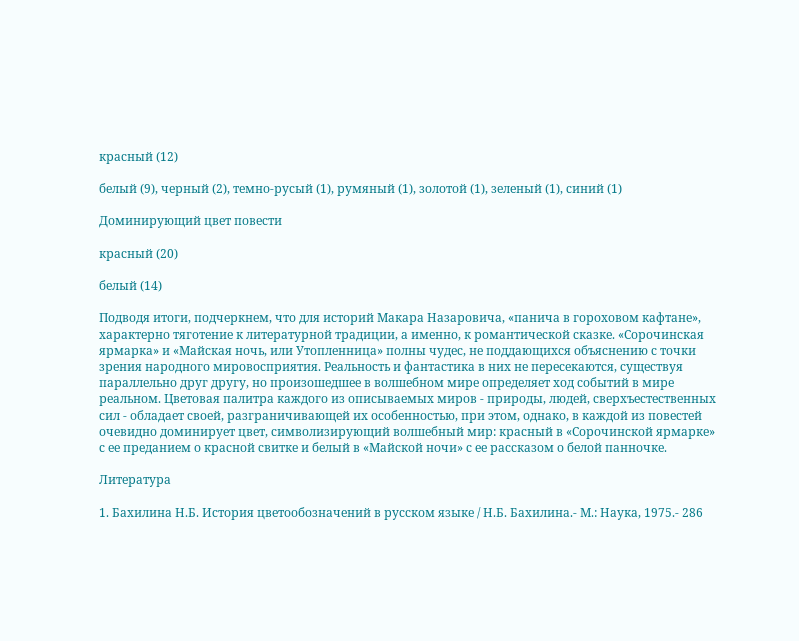красный (12)

белый (9), черный (2), темно-русый (1), румяный (1), золотой (1), зеленый (1), синий (1)

Доминирующий цвет повести

красный (20)

белый (14)

Подводя итоги, подчеркнем, что для историй Макара Назаровича, «панича в гороховом кафтане», характерно тяготение к литературной традиции, а именно, к романтической сказке. «Сорочинская ярмарка» и «Майская ночь, или Утопленница» полны чудес, не поддающихся объяснению с точки зрения народного мировосприятия. Реальность и фантастика в них не пересекаются, существуя параллельно друг другу, но произошедшее в волшебном мире определяет ход событий в мире реальном. Цветовая палитра каждого из описываемых миров - природы, людей, сверхъестественных сил - обладает своей, разграничивающей их особенностью, при этом, однако, в каждой из повестей очевидно доминирует цвет, символизирующий волшебный мир: красный в «Сорочинской ярмарке» с ее преданием о красной свитке и белый в «Майской ночи» с ее рассказом о белой панночке.

Литература

1. Бахилина Н.Б. История цветообозначений в русском языке / Н.Б. Бахилина.- М.: Наука, 1975.- 286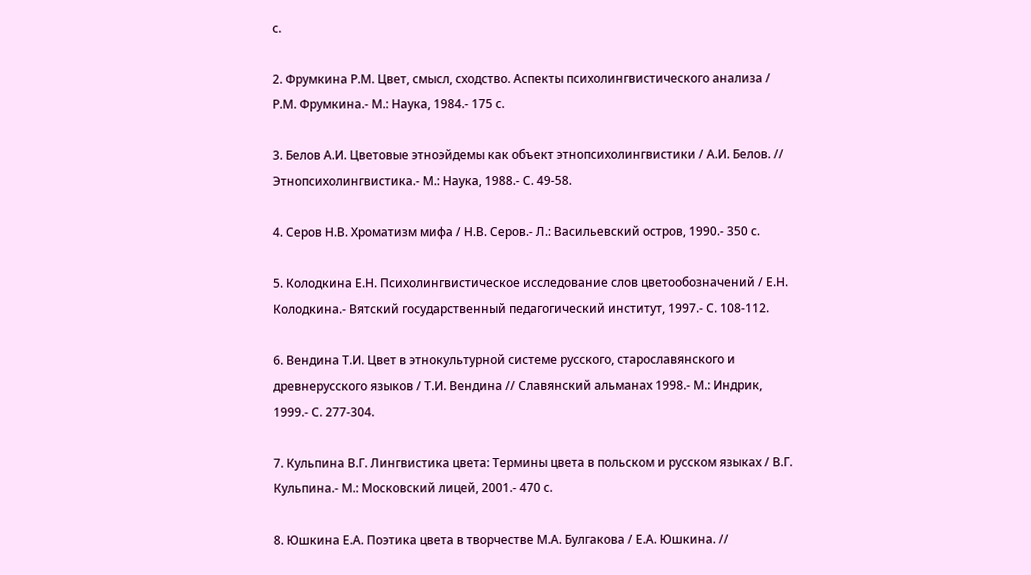с.

2. Фрумкина Р.М. Цвет, смысл, сходство. Аспекты психолингвистического анализа / Р.М. Фрумкина.- М.: Наука, 1984.- 175 с.

3. Белов А.И. Цветовые этноэйдемы как объект этнопсихолингвистики / А.И. Белов. // Этнопсихолингвистика.- М.: Наука, 1988.- С. 49-58.

4. Серов Н.В. Хроматизм мифа / Н.В. Серов.- Л.: Васильевский остров, 1990.- 350 с.

5. Колодкина Е.Н. Психолингвистическое исследование слов цветообозначений / Е.Н. Колодкина.- Вятский государственный педагогический институт, 1997.- С. 108-112.

6. Вендина Т.И. Цвет в этнокультурной системе русского, старославянского и древнерусского языков / Т.И. Вендина // Славянский альманах 1998.- М.: Индрик, 1999.- С. 277-304.

7. Кульпина В.Г. Лингвистика цвета: Термины цвета в польском и русском языках / В.Г. Кульпина.- М.: Московский лицей, 2001.- 470 с.

8. Юшкина Е.А. Поэтика цвета в творчестве М.А. Булгакова / Е.А. Юшкина. //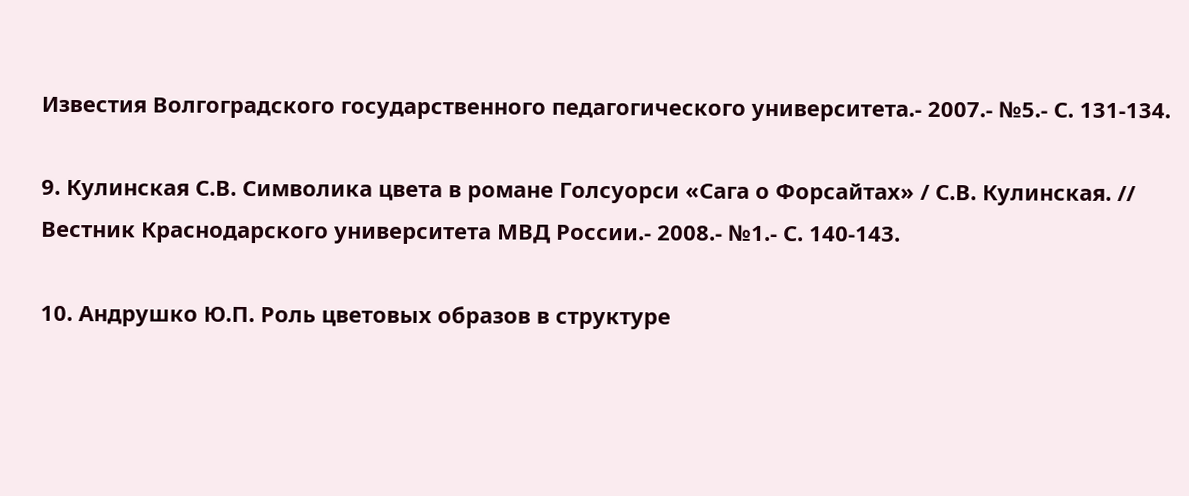Известия Волгоградского государственного педагогического университета.- 2007.- №5.- С. 131-134.

9. Кулинская С.В. Символика цвета в романе Голсуорси «Сага о Форсайтах» / С.В. Кулинская. // Вестник Краснодарского университета МВД России.- 2008.- №1.- С. 140-143.

10. Андрушко Ю.П. Роль цветовых образов в структуре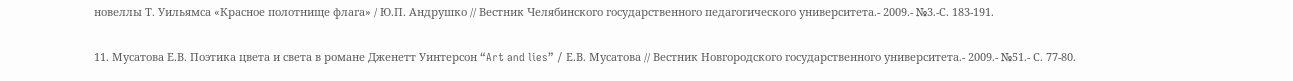новеллы Т. Уильямса «Красное полотнище флага» / Ю.П. Андрушко // Вестник Челябинского государственного педагогического университета.- 2009.- №3.-С. 183-191.

11. Мусатова Е.В. Поэтика цвета и света в романе Дженетт Уинтерсон “Art and lies” / Е.В. Мусатова // Вестник Новгородского государственного университета.- 2009.- №51.- С. 77-80.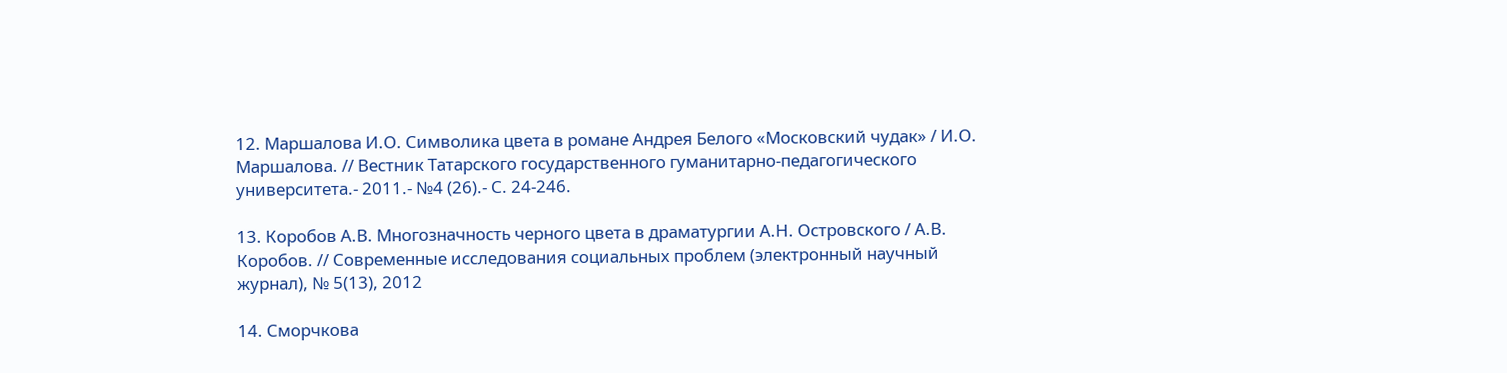12. Маршалова И.О. Символика цвета в романе Андрея Белого «Московский чудак» / И.О. Маршалова. // Вестник Татарского государственного гуманитарно-педагогического университета.- 2011.- №4 (26).- С. 24-246.

13. Коробов А.В. Многозначность черного цвета в драматургии А.Н. Островского / А.В. Коробов. // Современные исследования социальных проблем (электронный научный журнал), № 5(13), 2012

14. Сморчкова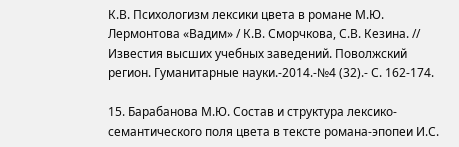К.В. Психологизм лексики цвета в романе М.Ю. Лермонтова «Вадим» / К.В. Сморчкова, С.В. Кезина. // Известия высших учебных заведений. Поволжский регион. Гуманитарные науки.-2014.-№4 (32).- С. 162-174.

15. Барабанова М.Ю. Состав и структура лексико-семантического поля цвета в тексте романа-эпопеи И.С.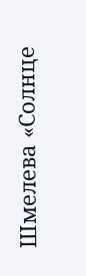Шмелева «Солнце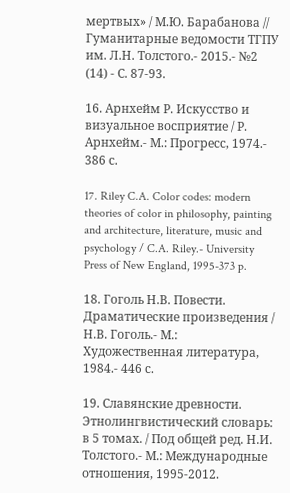мертвых» / М.Ю. Барабанова // Гуманитарные ведомости ТГПУ им. Л.Н. Толстого.- 2015.- №2 (14) - С. 87-93.

16. Арнхейм Р. Искусство и визуальное восприятие / Р. Арнхейм.- М.: Прогресс, 1974.- 386 с.

17. Riley C.A. Color codes: modern theories of color in philosophy, painting and architecture, literature, music and psychology / C.A. Riley.- University Press of New England, 1995-373 p.

18. Гоголь Н.В. Повести. Драматические произведения / Н.В. Гоголь.- М.: Художественная литература, 1984.- 446 с.

19. Славянские древности. Этнолингвистический словарь: в 5 томах. / Под общей ред. Н.И. Толстого.- М.: Международные отношения, 1995-2012.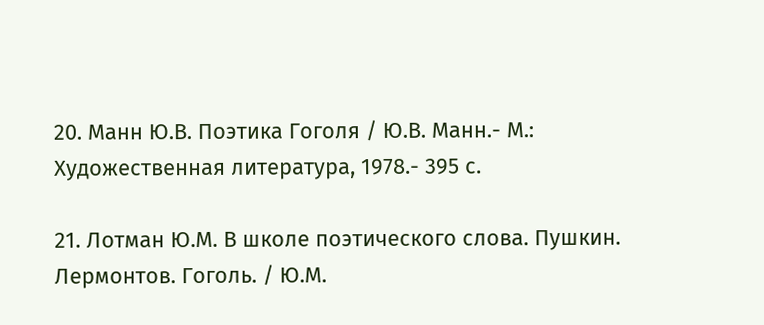20. Манн Ю.В. Поэтика Гоголя / Ю.В. Манн.- М.: Художественная литература, 1978.- 395 с.

21. Лотман Ю.М. В школе поэтического слова. Пушкин. Лермонтов. Гоголь. / Ю.М.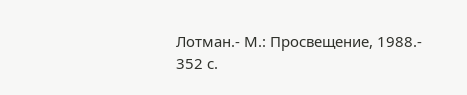Лотман.- М.: Просвещение, 1988.- 352 с.